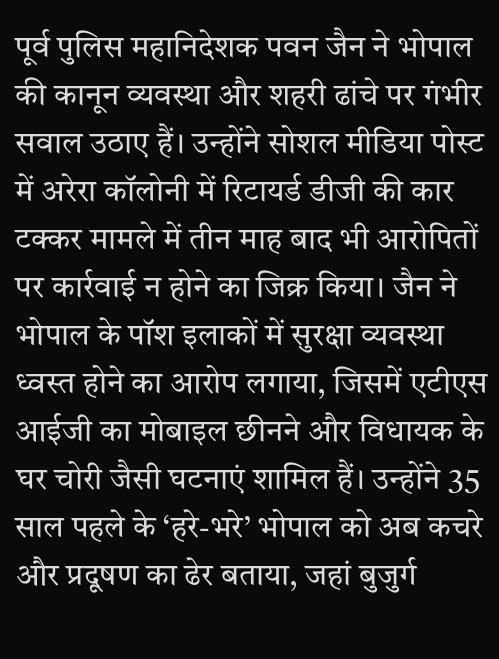पूर्व पुलिस महानिदेशक पवन जैन ने भोपाल की कानून व्यवस्था और शहरी ढांचे पर गंभीर सवाल उठाए हैं। उन्होंने सोशल मीडिया पोस्ट में अरेरा कॉलोनी में रिटायर्ड डीजी की कार टक्कर मामले में तीन माह बाद भी आरोपितों पर कार्रवाई न होने का जिक्र किया। जैन ने भोपाल के पॉश इलाकों में सुरक्षा व्यवस्था ध्वस्त होने का आरोप लगाया, जिसमें एटीएस आईजी का मोबाइल छीनने और विधायक के घर चोरी जैसी घटनाएं शामिल हैं। उन्होंने 35 साल पहले के ‘हरे-भरे’ भोपाल को अब कचरे और प्रदूषण का ढेर बताया, जहां बुजुर्ग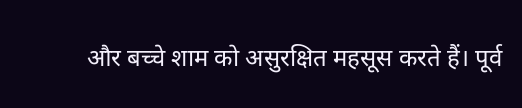और बच्चे शाम को असुरक्षित महसूस करते हैं। पूर्व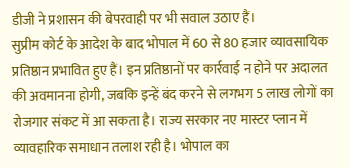डीजी ने प्रशासन की बेपरवाही पर भी सवाल उठाए हैं।
सुप्रीम कोर्ट के आदेश के बाद भोपाल में 60 से 80 हजार व्यावसायिक प्रतिष्ठान प्रभावित हुए हैं। इन प्रतिष्ठानों पर कार्रवाई न होने पर अदालत की अवमानना होगी, जबकि इन्हें बंद करने से लगभग 5 लाख लोगों का रोजगार संकट में आ सकता है। राज्य सरकार नए मास्टर प्लान में व्यावहारिक समाधान तलाश रही है। भोपाल का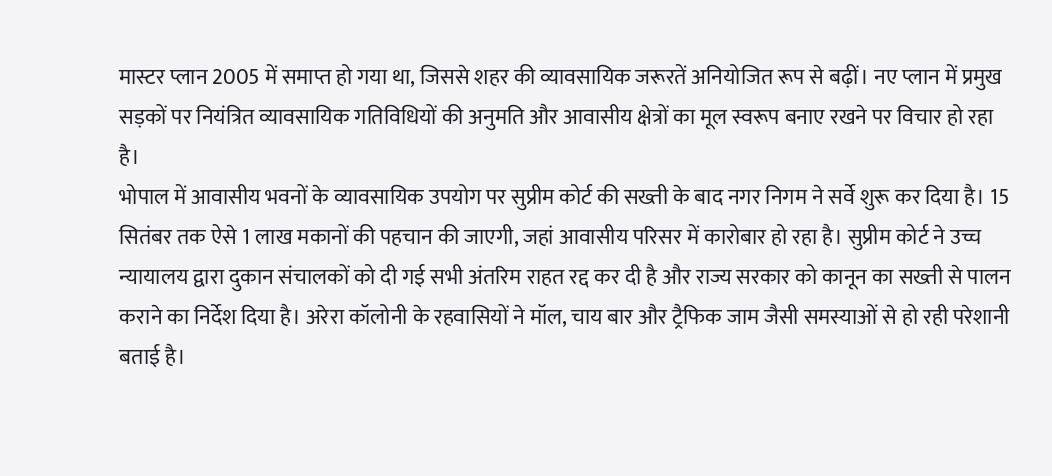मास्टर प्लान 2005 में समाप्त हो गया था, जिससे शहर की व्यावसायिक जरूरतें अनियोजित रूप से बढ़ीं। नए प्लान में प्रमुख सड़कों पर नियंत्रित व्यावसायिक गतिविधियों की अनुमति और आवासीय क्षेत्रों का मूल स्वरूप बनाए रखने पर विचार हो रहा है।
भोपाल में आवासीय भवनों के व्यावसायिक उपयोग पर सुप्रीम कोर्ट की सख्ती के बाद नगर निगम ने सर्वे शुरू कर दिया है। 15 सितंबर तक ऐसे 1 लाख मकानों की पहचान की जाएगी, जहां आवासीय परिसर में कारोबार हो रहा है। सुप्रीम कोर्ट ने उच्च न्यायालय द्वारा दुकान संचालकों को दी गई सभी अंतरिम राहत रद्द कर दी है और राज्य सरकार को कानून का सख्ती से पालन कराने का निर्देश दिया है। अरेरा कॉलोनी के रहवासियों ने मॉल, चाय बार और ट्रैफिक जाम जैसी समस्याओं से हो रही परेशानी बताई है।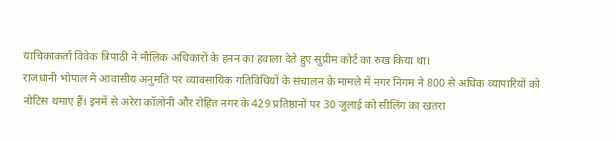याचिकाकर्ता विवेक त्रिपाठी ने मौलिक अधिकारों के हनन का हवाला देते हुए सुप्रीम कोर्ट का रुख किया था।
राजधानी भोपाल में आवासीय अनुमति पर व्यावसायिक गतिविधियों के संचालन के मामले में नगर निगम ने 800 से अधिक व्यापारियों को नोटिस थमाए हैं। इनमें से अरेरा कॉलोनी और रोहित नगर के 429 प्रतिष्ठानों पर 30 जुलाई को सीलिंग का खतरा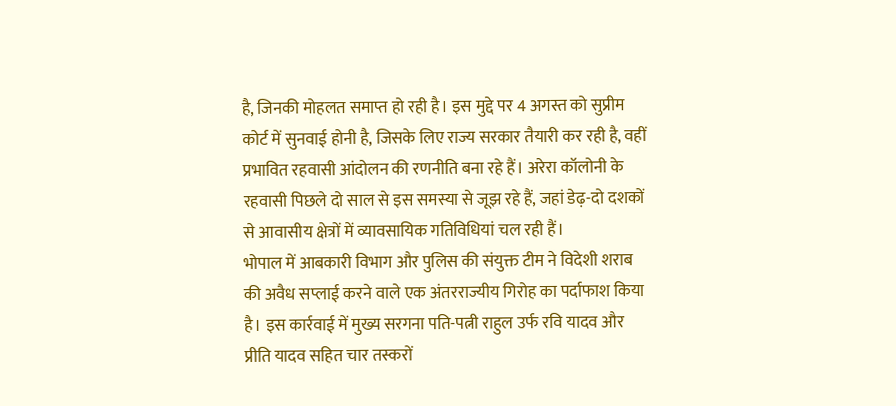है, जिनकी मोहलत समाप्त हो रही है। इस मुद्दे पर 4 अगस्त को सुप्रीम कोर्ट में सुनवाई होनी है, जिसके लिए राज्य सरकार तैयारी कर रही है, वहीं प्रभावित रहवासी आंदोलन की रणनीति बना रहे हैं। अरेरा कॉलोनी के रहवासी पिछले दो साल से इस समस्या से जूझ रहे हैं, जहां डेढ़-दो दशकों से आवासीय क्षेत्रों में व्यावसायिक गतिविधियां चल रही हैं।
भोपाल में आबकारी विभाग और पुलिस की संयुक्त टीम ने विदेशी शराब की अवैध सप्लाई करने वाले एक अंतरराज्यीय गिरोह का पर्दाफाश किया है। इस कार्रवाई में मुख्य सरगना पति-पत्नी राहुल उर्फ रवि यादव और प्रीति यादव सहित चार तस्करों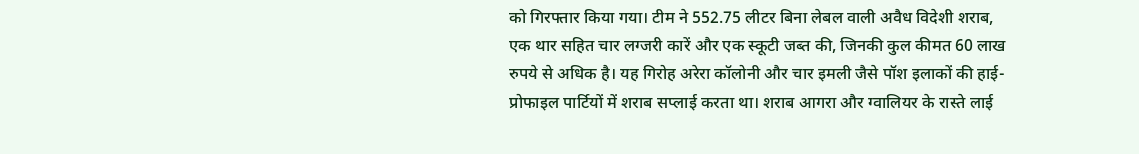को गिरफ्तार किया गया। टीम ने 552.75 लीटर बिना लेबल वाली अवैध विदेशी शराब, एक थार सहित चार लग्जरी कारें और एक स्कूटी जब्त की, जिनकी कुल कीमत 60 लाख रुपये से अधिक है। यह गिरोह अरेरा कॉलोनी और चार इमली जैसे पॉश इलाकों की हाई-प्रोफाइल पार्टियों में शराब सप्लाई करता था। शराब आगरा और ग्वालियर के रास्ते लाई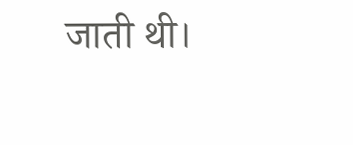जाती थी।